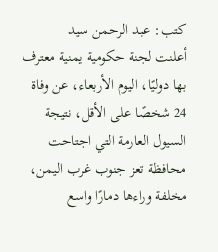كتب: عبد الرحمن سيد
أعلنت لجنة حكومية يمنية معترف بها دوليًا، اليوم الأربعاء، عن وفاة 24 شخصًا على الأقل، نتيجة السيول العارمة التي اجتاحت محافظة تعز جنوب غرب اليمن، مخلفة وراءها دمارًا واسع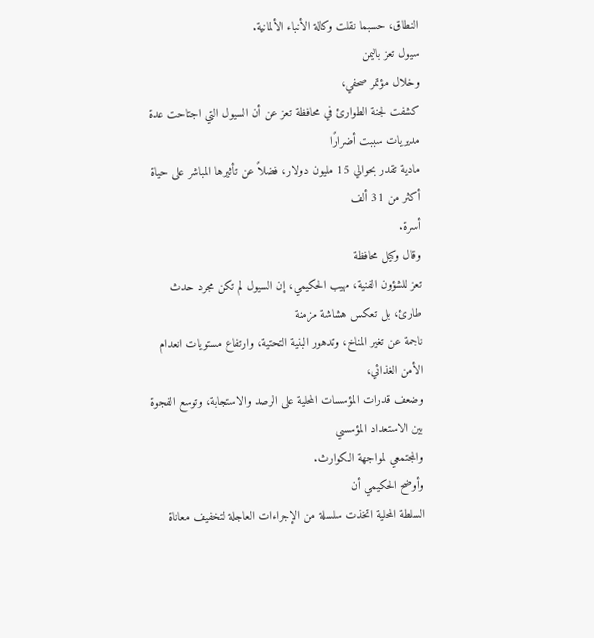النطاق، حسبما نقلت وكالة الأنباء الألمانية.
سيول تعز باليمن
وخلال مؤتمر صحفي،
كشفت لجنة الطوارئ في محافظة تعز عن أن السيول التي اجتاحت عدة مديريات سببت أضرارًا
مادية تقدر بحوالي 15 مليون دولار، فضلاً عن تأثيرها المباشر على حياة أكثر من 31 ألف
أسرة.
وقال وكيل محافظة
تعز للشؤون الفنية، مهيب الحكيمي، إن السيول لم تكن مجرد حدث طارئ، بل تعكس هشاشة مزمنة
ناجمة عن تغير المناخ، وتدهور البنية التحتية، وارتفاع مستويات انعدام الأمن الغذائي،
وضعف قدرات المؤسسات المحلية على الرصد والاستجابة، وتوسع الفجوة بين الاستعداد المؤسسي
والمجتمعي لمواجهة الكوارث.
وأوضح الحكيمي أن
السلطة المحلية اتخذت سلسلة من الإجراءات العاجلة لتخفيف معاناة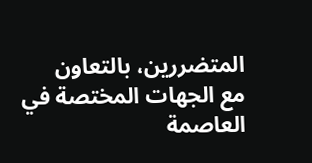المتضررين، بالتعاون
مع الجهات المختصة في العاصمة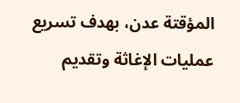المؤقتة عدن، بهدف تسريع عمليات الإغاثة وتقديم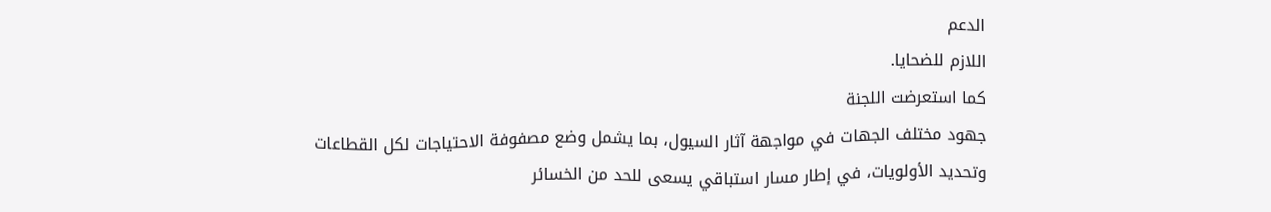الدعم
اللازم للضحايا.
كما استعرضت اللجنة
جهود مختلف الجهات في مواجهة آثار السيول، بما يشمل وضع مصفوفة الاحتياجات لكل القطاعات
وتحديد الأولويات، في إطار مسار استباقي يسعى للحد من الخسائر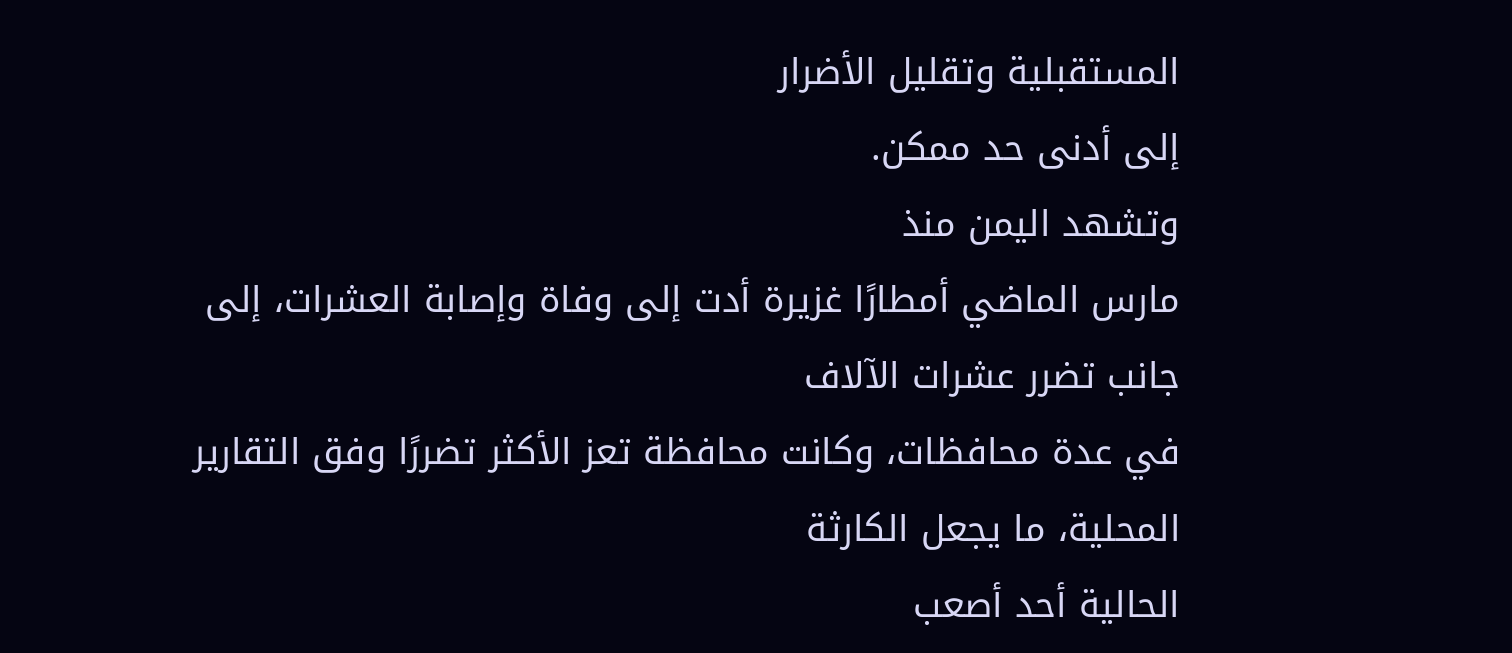المستقبلية وتقليل الأضرار
إلى أدنى حد ممكن.
وتشهد اليمن منذ
مارس الماضي أمطارًا غزيرة أدت إلى وفاة وإصابة العشرات، إلى جانب تضرر عشرات الآلاف
في عدة محافظات، وكانت محافظة تعز الأكثر تضررًا وفق التقارير المحلية، ما يجعل الكارثة
الحالية أحد أصعب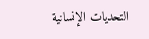التحديات الإنسانية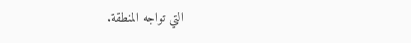التي تواجه المنطقة.